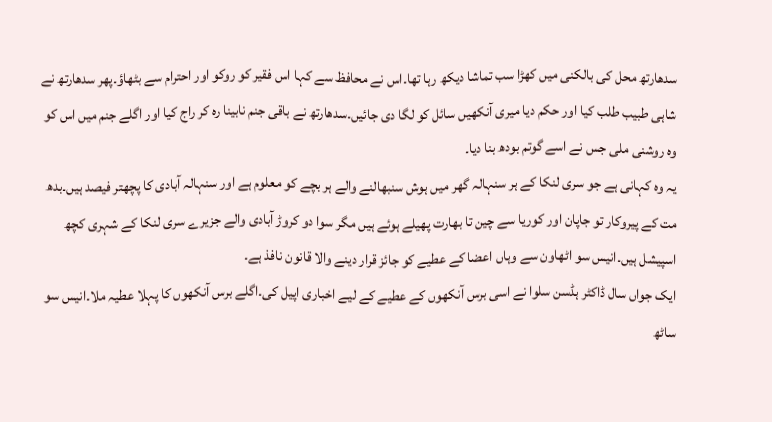سدھارتھ محل کی بالکنی میں کھڑا سب تماشا دیکھ رہا تھا۔اس نے محافظ سے کہا اس فقیر کو روکو اور احترام سے بٹھاؤ۔پھر سدھارتھ نے شاہی طبیب طلب کیا اور حکم دیا میری آنکھیں سائل کو لگا دی جائیں۔سدھارتھ نے باقی جنم نابینا رہ کر راج کیا اور اگلے جنم میں اس کو وہ روشنی ملی جس نے اسے گوتم بودھ بنا دیا۔
یہ وہ کہانی ہے جو سری لنکا کے ہر سنہالہ گھر میں ہوش سنبھالنے والے ہر بچے کو معلوم ہے اور سنہالہ آبادی کا پچھتر فیصد ہیں۔بدھ مت کے پیروکار تو جاپان اور کوریا سے چین تا بھارت پھیلے ہوئے ہیں مگر سوا دو کروڑ آبادی والے جزیرے سری لنکا کے شہری کچھ اسپیشل ہیں۔انیس سو اٹھاون سے وہاں اعضا کے عطیے کو جائز قرار دینے والا قانون نافذ ہے۔
ایک جواں سال ڈاکٹر ہڈسن سلوا نے اسی برس آنکھوں کے عطیے کے لیے اخباری اپیل کی۔اگلے برس آنکھوں کا پہلا عطیہ ملا۔انیس سو ساٹھ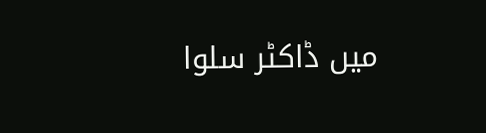میں ڈاکٹر سلوا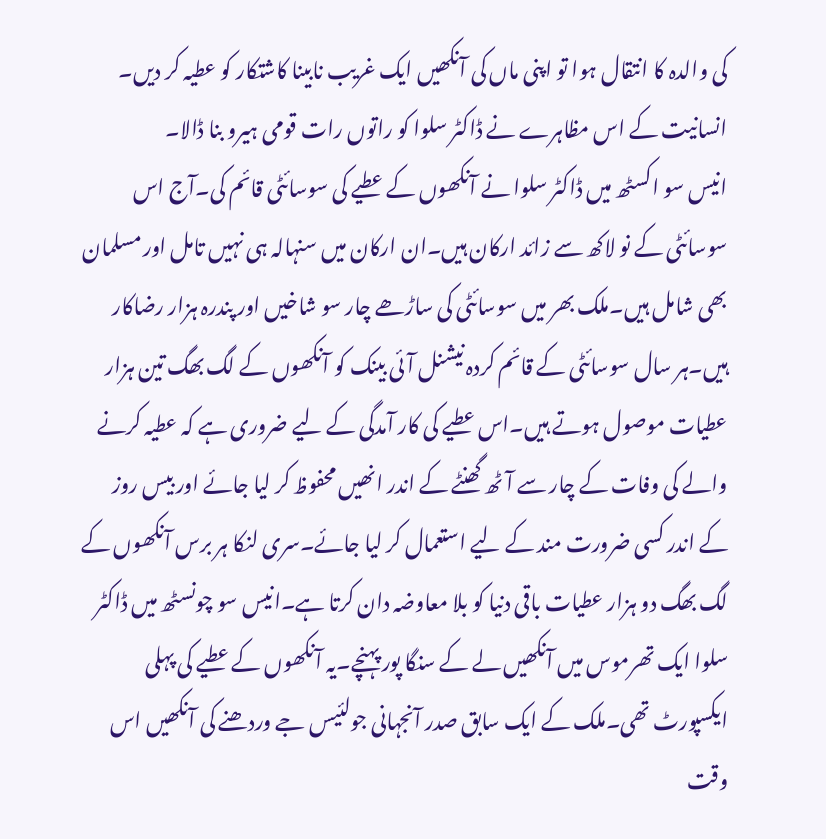کی والدہ کا انتقال ہوا تو اپنی ماں کی آنکھیں ایک غریب نابینا کاشتکار کو عطیہ کر دیں۔ انسانیت کے اس مظاہرے نے ڈاکٹر سلوا کو راتوں رات قومی ہیرو بنا ڈالا۔
انیس سو اکسٹھ میں ڈاکٹر سلوا نے آنکھوں کے عطیے کی سوسائٹی قائم کی۔آج اس سوسائٹی کے نو لاکھ سے زائد ارکان ہیں۔ان ارکان میں سنہالہ ہی نہیں تامل اور مسلمان بھی شامل ہیں۔ملک بھر میں سوسائٹی کی ساڑھے چار سو شاخیں اور پندرہ ہزار رضاکار ہیں۔ہر سال سوسائٹی کے قائم کردہ نیشنل آئی بینک کو آنکھوں کے لگ بھگ تین ہزار عطیات موصول ہوتے ہیں۔اس عطیے کی کار آمدگی کے لیے ضروری ہے کہ عطیہ کرنے والے کی وفات کے چار سے آٹھ گھنٹے کے اندر انھیں محفوظ کر لیا جائے اور بیس روز کے اندر کسی ضرورت مند کے لیے استعمال کر لیا جائے۔سری لنکا ہر برس آنکھوں کے لگ بھگ دو ہزار عطیات باقی دنیا کو بلا معاوضہ دان کرتا ہے۔انیس سو چونسٹھ میں ڈاکٹر سلوا ایک تھرموس میں آنکھیں لے کے سنگا پور پہنچے۔یہ آنکھوں کے عطیے کی پہلی ایکسپورٹ تھی۔ملک کے ایک سابق صدر آنجہانی جولئیس جے وردھنے کی آنکھیں اس وقت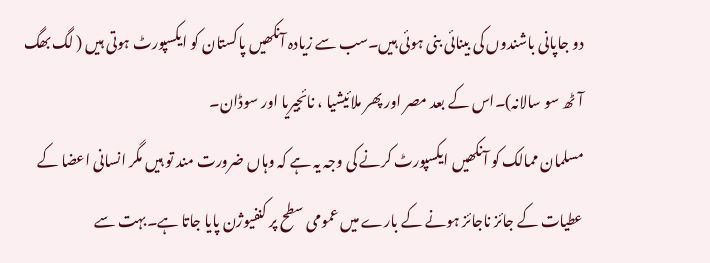دو جاپانی باشندوں کی بینائی بنی ہوئی ہیں۔سب سے زیادہ آنکھیں پاکستان کو ایکسپورٹ ہوتی ہیں ( لگ بھگ آٹھ سو سالانہ)۔اس کے بعد مصر اور پھر ملائیشیا ، نائجیریا اور سوڈان۔
مسلمان ممالک کو آنکھیں ایکسپورٹ کرنے کی وجہ یہ ہے کہ وہاں ضرورت مند تو ہیں مگر انسانی اعضا کے عطیات کے جائز ناجائز ہونے کے بارے میں عمومی سطح پر کنفیوژن پایا جاتا ہے۔بہت سے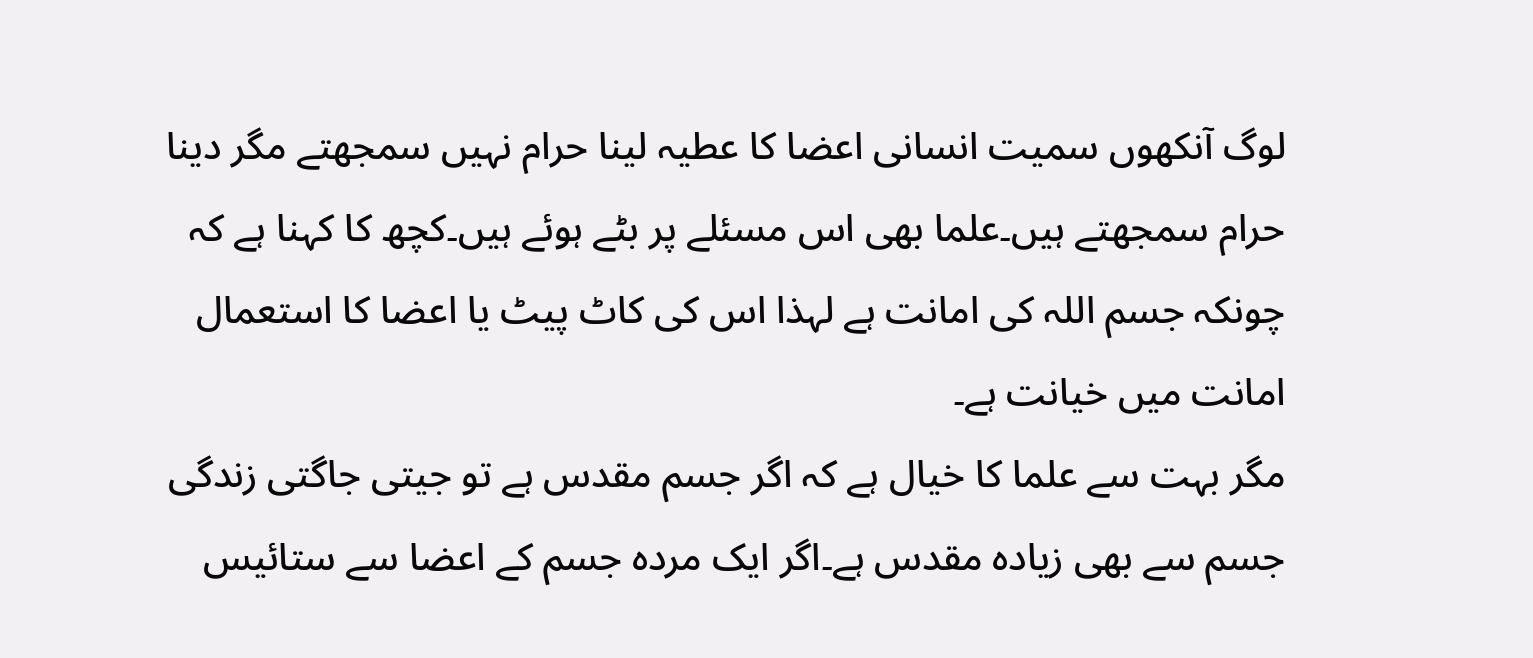لوگ آنکھوں سمیت انسانی اعضا کا عطیہ لینا حرام نہیں سمجھتے مگر دینا حرام سمجھتے ہیں۔علما بھی اس مسئلے پر بٹے ہوئے ہیں۔کچھ کا کہنا ہے کہ چونکہ جسم اللہ کی امانت ہے لہذا اس کی کاٹ پیٹ یا اعضا کا استعمال امانت میں خیانت ہے۔
مگر بہت سے علما کا خیال ہے کہ اگر جسم مقدس ہے تو جیتی جاگتی زندگی جسم سے بھی زیادہ مقدس ہے۔اگر ایک مردہ جسم کے اعضا سے ستائیس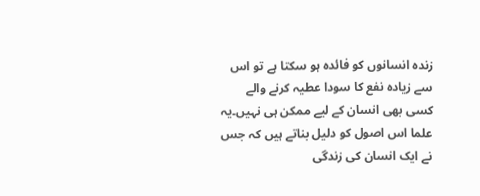زندہ انسانوں کو فائدہ ہو سکتا ہے تو اس سے زیادہ نفع کا سودا عطیہ کرنے والے کسی بھی انسان کے لیے ممکن ہی نہیں۔یہ علما اس اصول کو دلیل بناتے ہیں کہ جس نے ایک انسان کی زندگی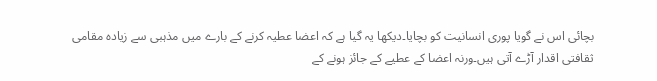بچائی اس نے گویا پوری انسانیت کو بچایا۔دیکھا یہ گیا ہے کہ اعضا عطیہ کرنے کے بارے میں مذہبی سے زیادہ مقامی ثقافتی اقدار آڑے آتی ہیں۔ورنہ اعضا کے عطیے کے جائز ہونے کے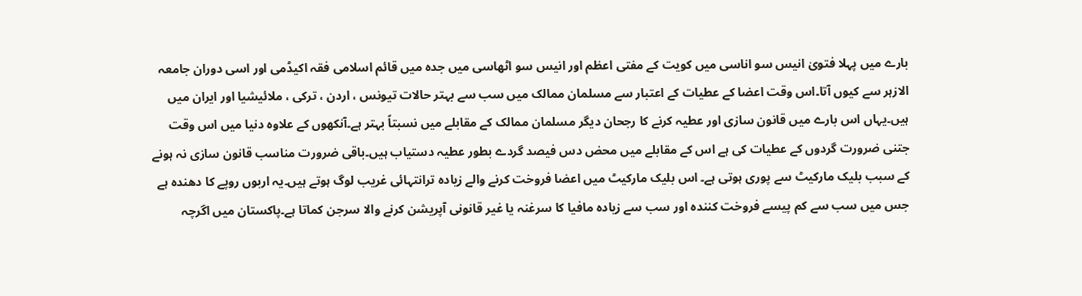بارے میں پہلا فتویٰ انیس سو اناسی میں کویت کے مفتی اعظم اور انیس سو اٹھاسی میں جدہ میں قائم اسلامی فقہ اکیڈمی اور اسی دوران جامعہ الازہر سے کیوں آتا۔اس وقت اعضا کے عطیات کے اعتبار سے مسلمان ممالک میں سب سے بہتر حالات تیونس ، اردن ، ترکی ، ملائیشیا اور ایران میں ہیں۔یہاں اس بارے میں قانون سازی اور عطیہ کرنے کا رجحان دیگر مسلمان ممالک کے مقابلے میں نسبتاً بہتر ہے۔آنکھوں کے علاوہ دنیا میں اس وقت جتنی ضرورت گردوں کے عطیات کی ہے اس کے مقابلے میں محض دس فیصد گردے بطور عطیہ دستیاب ہیں۔باقی ضرورت مناسب قانون سازی نہ ہونے کے سبب بلیک مارکیٹ سے پوری ہوتی ہے۔ اس بلیک مارکیٹ میں اعضا فروخت کرنے والے زیادہ ترانتہائی غریب لوگ ہوتے ہیں۔یہ اربوں روپے کا دھندہ ہے جس میں سب سے کم پیسے فروخت کنندہ اور سب سے زیادہ مافیا کا سرغنہ یا غیر قانونی آپریشن کرنے والا سرجن کماتا ہے۔پاکستان میں اگرچہ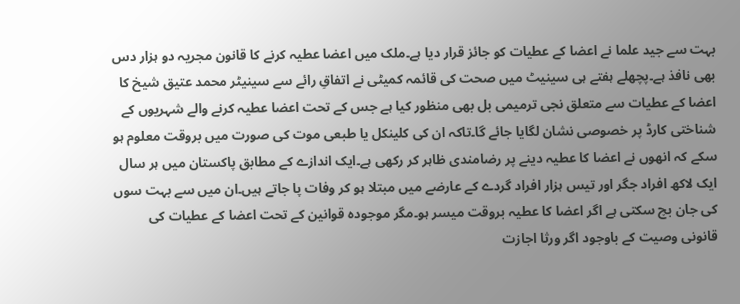بہت سے جید علما نے اعضا کے عطیات کو جائز قرار دیا ہے۔ملک میں اعضا عطیہ کرنے کا قانون مجریہ دو ہزار دس بھی نافذ ہے۔پچھلے ہفتے ہی سینیٹ میں صحت کی قائمہ کمیٹی نے اتفاقِ رائے سے سینیٹر محمد عتیق شیخ کا اعضا کے عطیات سے متعلق نجی ترمیمی بل بھی منظور کیا ہے جس کے تحت اعضا عطیہ کرنے والے شہریوں کے شناختی کارڈ پر خصوصی نشان لگایا جائے گا۔تاکہ ان کی کلینکل یا طبعی موت کی صورت میں بروقت معلوم ہو سکے کہ انھوں نے اعضا کا عطیہ دینے پر رضامندی ظاہر کر رکھی ہے۔ایک اندازے کے مطابق پاکستان میں ہر سال ایک لاکھ افراد جگر اور تیس ہزار افراد گردے کے عارضے میں مبتلا ہو کر وفات پا جاتے ہیں۔ان میں سے بہت سوں کی جان بچ سکتی ہے اگر اعضا کا عطیہ بروقت میسر ہو۔مگر موجودہ قوانین کے تحت اعضا کے عطیات کی قانونی وصیت کے باوجود اگر ورثا اجازت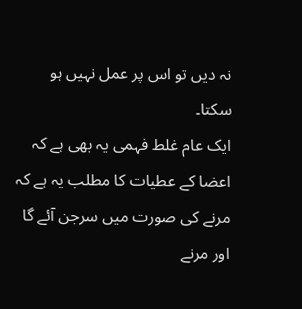نہ دیں تو اس پر عمل نہیں ہو سکتا۔
ایک عام غلط فہمی یہ بھی ہے کہ اعضا کے عطیات کا مطلب یہ ہے کہ مرنے کی صورت میں سرجن آئے گا اور مرنے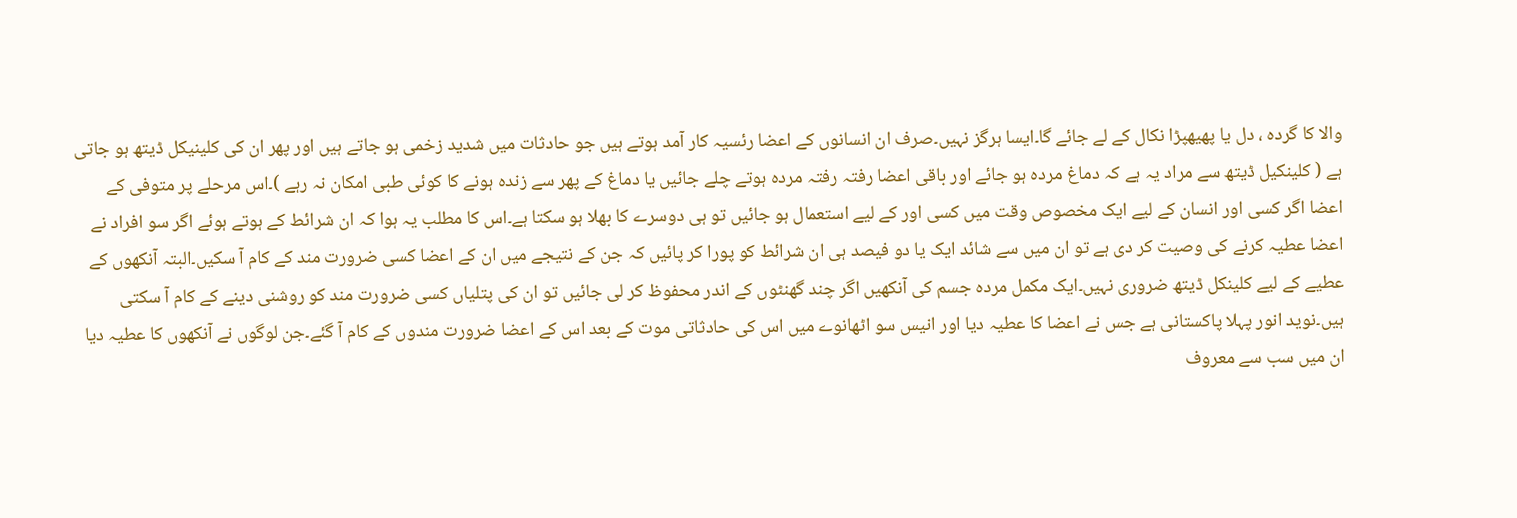والا کا گردہ ، دل یا پھیھپڑا نکال کے لے جائے گا۔ایسا ہرگز نہیں۔صرف ان انسانوں کے اعضا رئسیہ کار آمد ہوتے ہیں جو حادثات میں شدید زخمی ہو جاتے ہیں اور پھر ان کی کلینیکل ڈیتھ ہو جاتی ہے ( کلینکیل ڈیتھ سے مراد یہ ہے کہ دماغ مردہ ہو جائے اور باقی اعضا رفتہ رفتہ مردہ ہوتے چلے جائیں یا دماغ کے پھر سے زندہ ہونے کا کوئی طبی امکان نہ رہے )۔اس مرحلے پر متوفی کے اعضا اگر کسی اور انسان کے لیے ایک مخصوص وقت میں کسی اور کے لیے استعمال ہو جائیں تو ہی دوسرے کا بھلا ہو سکتا ہے۔اس کا مطلب یہ ہوا کہ ان شرائط کے ہوتے ہوئے اگر سو افراد نے اعضا عطیہ کرنے کی وصیت کر دی ہے تو ان میں سے شائد ایک یا دو فیصد ہی ان شرائط کو پورا کر پائیں کہ جن کے نتیجے میں ان کے اعضا کسی ضرورت مند کے کام آ سکیں۔البتہ آنکھوں کے عطیے کے لیے کلینکل ڈیتھ ضروری نہیں۔ایک مکمل مردہ جسم کی آنکھیں اگر چند گھنٹوں کے اندر محفوظ کر لی جائیں تو ان کی پتلیاں کسی ضرورت مند کو روشنی دینے کے کام آ سکتی ہیں۔نوید انور پہلا پاکستانی ہے جس نے اعضا کا عطیہ دیا اور انیس سو اٹھانوے میں اس کی حادثاتی موت کے بعد اس کے اعضا ضرورت مندوں کے کام آ گئے۔جن لوگوں نے آنکھوں کا عطیہ دیا ان میں سب سے معروف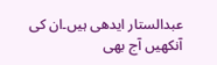عبدالستار ایدھی ہیں۔ان کی آنکھیں آج بھی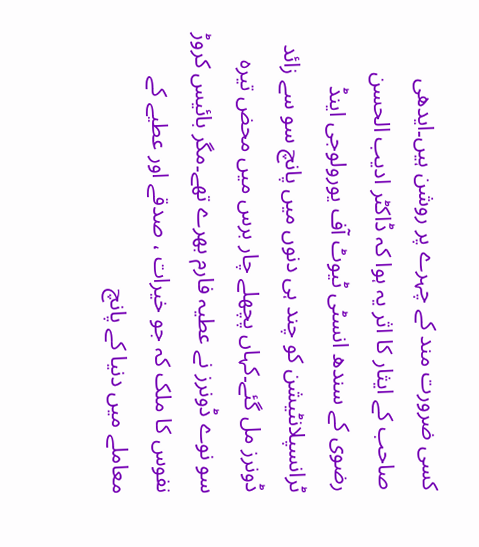کسی ضرورت مند کے چہرے پر روشن ہیں۔ایدھی صاحب کے ایثار کا اثر یہ ہوا کہ ڈاکٹر ادیب الحسن رضوی کے سندھ انسٹی ٹیوٹ آف یورولوجی اینڈ ٹرانسپلانٹیشن کو چند ہی دنوں میں پانچ سو سے زائد ڈونرز مل گئے۔کہاں پچھلے چار برس میں محض تیرہ سو نوے ڈونرز نے عطیہ فارم بھرے تھے۔مگر بائیس کروڑ نفوس کا ملک کہ جو خیرات ، صدقے اور عطیے کے معاملے میں دنیا کے پانچ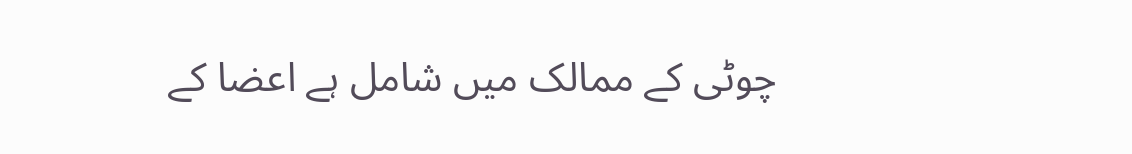چوٹی کے ممالک میں شامل ہے اعضا کے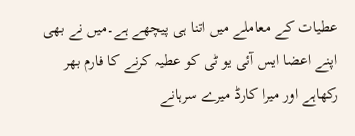عطیات کے معاملے میں اتنا ہی پیچھے ہے۔میں نے بھی اپنے اعضا ایس آئی یو ٹی کو عطیہ کرنے کا فارم بھر رکھاہے اور میرا کارڈ میرے سرہانے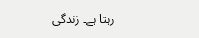رہتا ہے۔ زندگی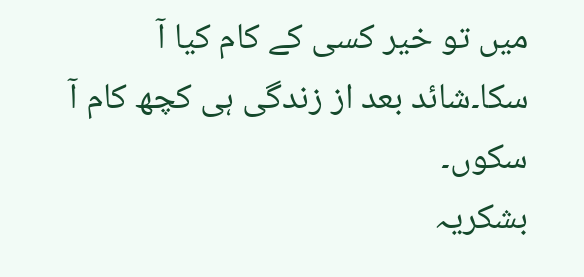میں تو خیر کسی کے کام کیا آ سکا۔شائد بعد از زندگی ہی کچھ کام آ سکوں۔
بشکریہ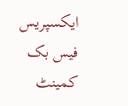ایکسپریس
فیس بک کمینٹ